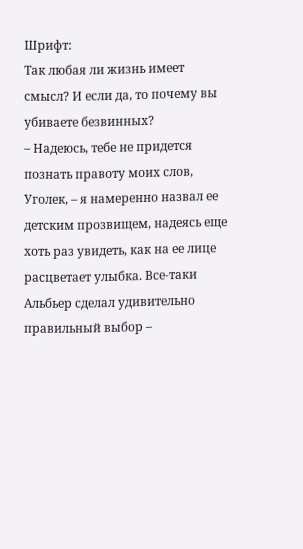Шрифт:
Так любая ли жизнь имеет смысл? И если да, то почему вы убиваете безвинных?
– Надеюсь, тебе не придется познать правоту моих слов, Уголек, – я намеренно назвал ее детским прозвищем, надеясь еще хоть раз увидеть, как на ее лице расцветает улыбка. Все-таки Альбьер сделал удивительно правильный выбор –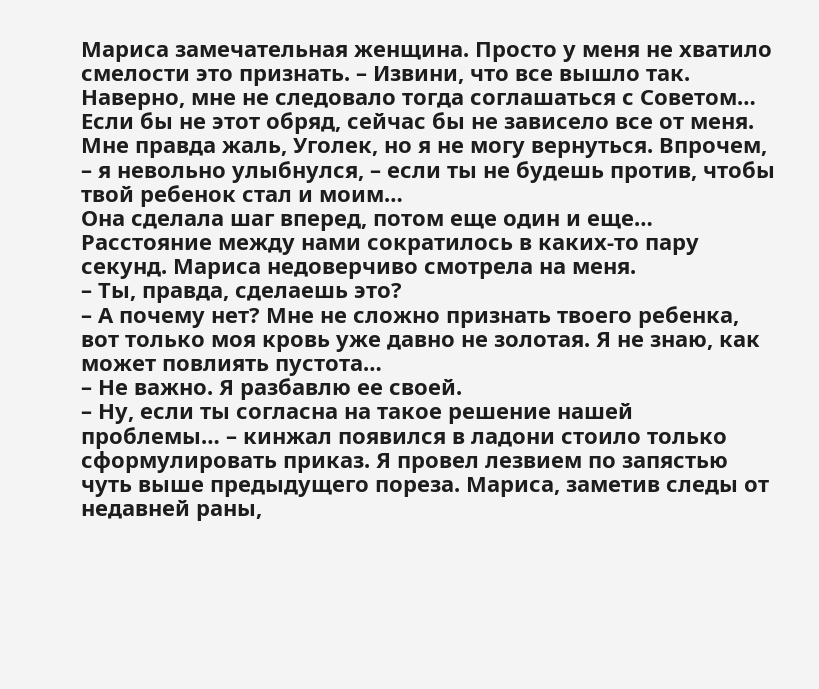Мариса замечательная женщина. Просто у меня не хватило смелости это признать. – Извини, что все вышло так. Наверно, мне не следовало тогда соглашаться с Советом… Если бы не этот обряд, сейчас бы не зависело все от меня. Мне правда жаль, Уголек, но я не могу вернуться. Впрочем, – я невольно улыбнулся, – если ты не будешь против, чтобы твой ребенок стал и моим…
Она сделала шаг вперед, потом еще один и еще… Расстояние между нами сократилось в каких-то пару секунд. Мариса недоверчиво смотрела на меня.
– Ты, правда, сделаешь это?
– А почему нет? Мне не сложно признать твоего ребенка, вот только моя кровь уже давно не золотая. Я не знаю, как может повлиять пустота…
– Не важно. Я разбавлю ее своей.
– Ну, если ты согласна на такое решение нашей проблемы… – кинжал появился в ладони стоило только сформулировать приказ. Я провел лезвием по запястью чуть выше предыдущего пореза. Мариса, заметив следы от недавней раны,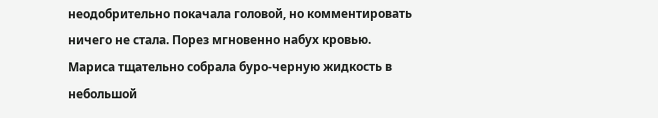неодобрительно покачала головой, но комментировать ничего не стала. Порез мгновенно набух кровью.
Мариса тщательно собрала буро-черную жидкость в небольшой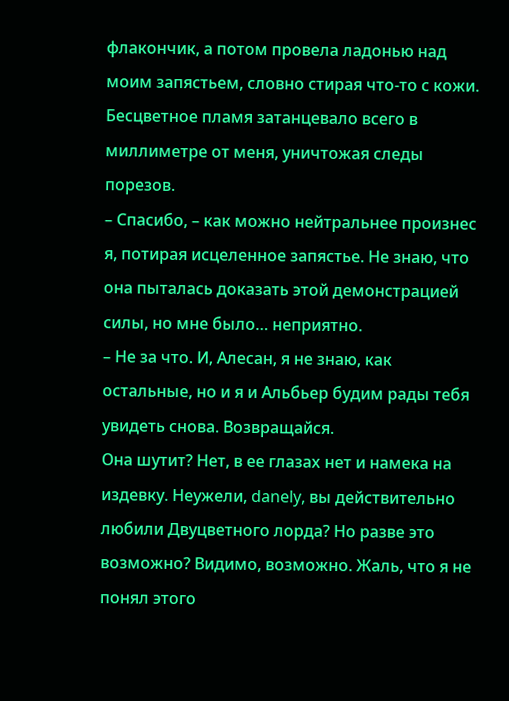флакончик, а потом провела ладонью над моим запястьем, словно стирая что-то с кожи. Бесцветное пламя затанцевало всего в миллиметре от меня, уничтожая следы порезов.
– Спасибо, – как можно нейтральнее произнес я, потирая исцеленное запястье. Не знаю, что она пыталась доказать этой демонстрацией силы, но мне было… неприятно.
– Не за что. И, Алесан, я не знаю, как остальные, но и я и Альбьер будим рады тебя увидеть снова. Возвращайся.
Она шутит? Нет, в ее глазах нет и намека на издевку. Неужели, danely, вы действительно любили Двуцветного лорда? Но разве это возможно? Видимо, возможно. Жаль, что я не понял этого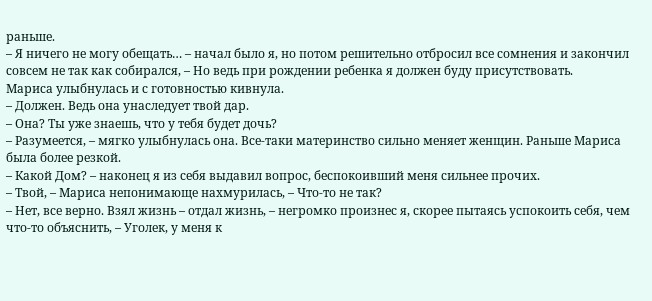раньше.
– Я ничего не могу обещать… – начал было я, но потом решительно отбросил все сомнения и закончил совсем не так как собирался, – Но ведь при рождении ребенка я должен буду присутствовать.
Мариса улыбнулась и с готовностью кивнула.
– Должен. Ведь она унаследует твой дар.
– Она? Ты уже знаешь, что у тебя будет дочь?
– Разумеется, – мягко улыбнулась она. Все-таки материнство сильно меняет женщин. Раньше Мариса была более резкой.
– Какой Дом? – наконец я из себя выдавил вопрос, беспокоивший меня сильнее прочих.
– Твой, – Мариса непонимающе нахмурилась, – Что-то не так?
– Нет, все верно. Взял жизнь – отдал жизнь, – негромко произнес я, скорее пытаясь успокоить себя, чем что-то объяснить, – Уголек, у меня к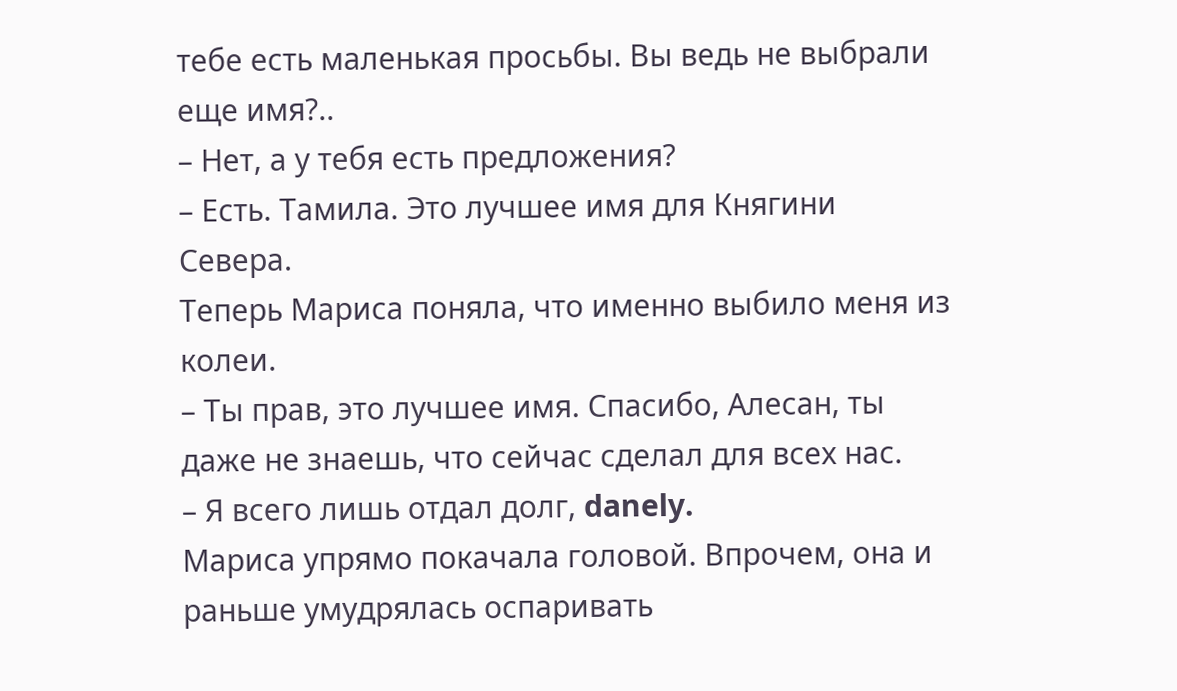тебе есть маленькая просьбы. Вы ведь не выбрали еще имя?..
– Нет, а у тебя есть предложения?
– Есть. Тамила. Это лучшее имя для Княгини Севера.
Теперь Мариса поняла, что именно выбило меня из колеи.
– Ты прав, это лучшее имя. Спасибо, Алесан, ты даже не знаешь, что сейчас сделал для всех нас.
– Я всего лишь отдал долг, danely.
Мариса упрямо покачала головой. Впрочем, она и раньше умудрялась оспаривать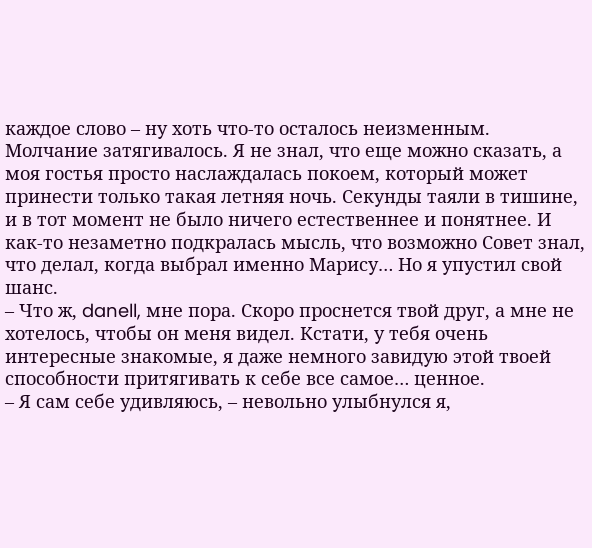каждое слово – ну хоть что-то осталось неизменным.
Молчание затягивалось. Я не знал, что еще можно сказать, а моя гостья просто наслаждалась покоем, который может принести только такая летняя ночь. Секунды таяли в тишине, и в тот момент не было ничего естественнее и понятнее. И как-то незаметно подкралась мысль, что возможно Совет знал, что делал, когда выбрал именно Марису… Но я упустил свой шанс.
– Что ж, danell, мне пора. Скоро проснется твой друг, а мне не хотелось, чтобы он меня видел. Кстати, у тебя очень интересные знакомые, я даже немного завидую этой твоей способности притягивать к себе все самое… ценное.
– Я сам себе удивляюсь, – невольно улыбнулся я,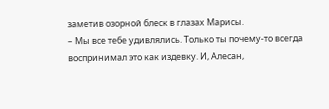заметив озорной блеск в глазах Марисы.
– Мы все тебе удивлялись. Только ты почему-то всегда воспринимал это как издевку. И, Алесан,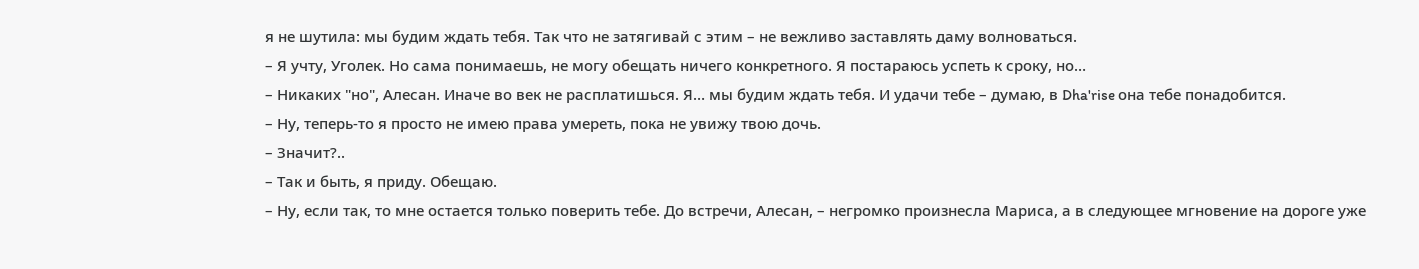я не шутила: мы будим ждать тебя. Так что не затягивай с этим – не вежливо заставлять даму волноваться.
– Я учту, Уголек. Но сама понимаешь, не могу обещать ничего конкретного. Я постараюсь успеть к сроку, но…
– Никаких "но", Алесан. Иначе во век не расплатишься. Я… мы будим ждать тебя. И удачи тебе – думаю, в Dha'rise она тебе понадобится.
– Ну, теперь-то я просто не имею права умереть, пока не увижу твою дочь.
– Значит?..
– Так и быть, я приду. Обещаю.
– Ну, если так, то мне остается только поверить тебе. До встречи, Алесан, – негромко произнесла Мариса, а в следующее мгновение на дороге уже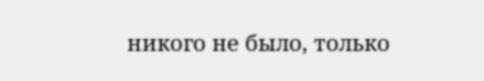никого не было, только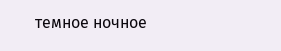темное ночное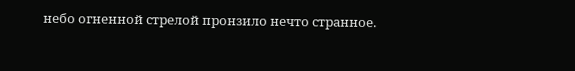небо огненной стрелой пронзило нечто странное.